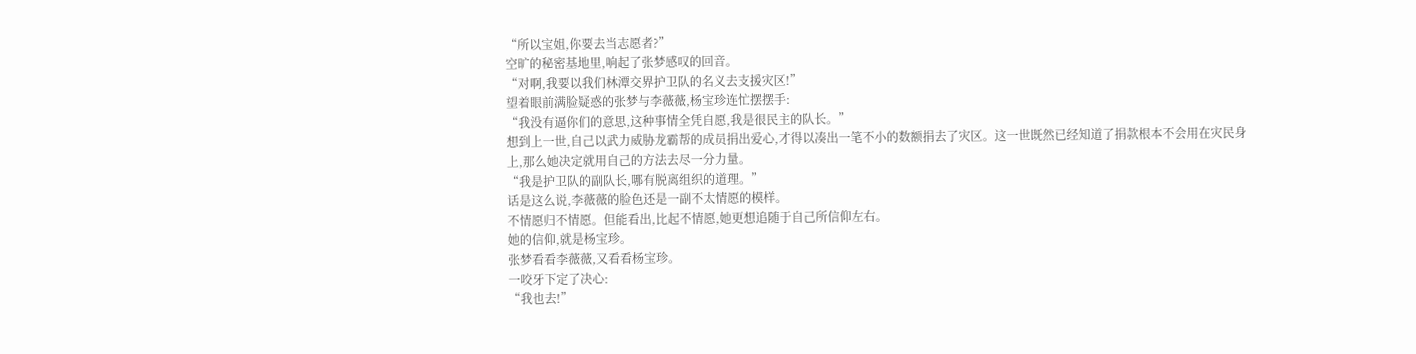“所以宝姐,你要去当志愿者?”
空旷的秘密基地里,响起了张梦感叹的回音。
“对啊,我要以我们林潭交界护卫队的名义去支援灾区!”
望着眼前满脸疑惑的张梦与李薇薇,杨宝珍连忙摆摆手:
“我没有逼你们的意思,这种事情全凭自愿,我是很民主的队长。”
想到上一世,自己以武力威胁龙霸帮的成员捐出爱心,才得以凑出一笔不小的数额捐去了灾区。这一世既然已经知道了捐款根本不会用在灾民身上,那么她决定就用自己的方法去尽一分力量。
“我是护卫队的副队长,哪有脱离组织的道理。”
话是这么说,李薇薇的脸色还是一副不太情愿的模样。
不情愿归不情愿。但能看出,比起不情愿,她更想追随于自己所信仰左右。
她的信仰,就是杨宝珍。
张梦看看李薇薇,又看看杨宝珍。
一咬牙下定了决心:
“我也去!”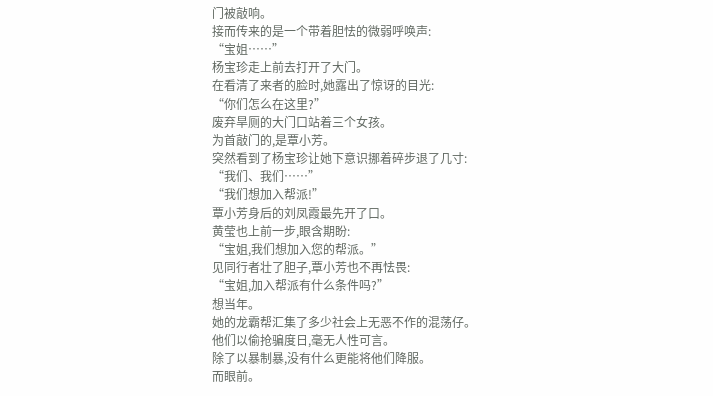门被敲响。
接而传来的是一个带着胆怯的微弱呼唤声:
“宝姐……”
杨宝珍走上前去打开了大门。
在看清了来者的脸时,她露出了惊讶的目光:
“你们怎么在这里?”
废弃旱厕的大门口站着三个女孩。
为首敲门的,是覃小芳。
突然看到了杨宝珍让她下意识挪着碎步退了几寸:
“我们、我们……”
“我们想加入帮派!”
覃小芳身后的刘凤霞最先开了口。
黄莹也上前一步,眼含期盼:
“宝姐,我们想加入您的帮派。”
见同行者壮了胆子,覃小芳也不再怯畏:
“宝姐,加入帮派有什么条件吗?”
想当年。
她的龙霸帮汇集了多少社会上无恶不作的混荡仔。
他们以偷抢骗度日,毫无人性可言。
除了以暴制暴,没有什么更能将他们降服。
而眼前。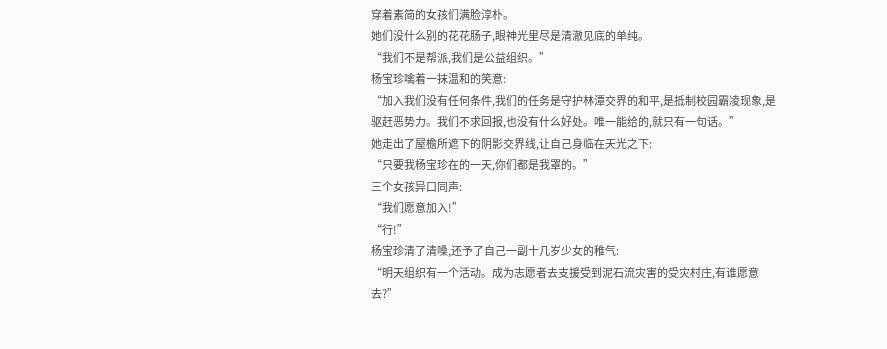穿着素简的女孩们满脸淳朴。
她们没什么别的花花肠子,眼神光里尽是清澈见底的单纯。
“我们不是帮派,我们是公益组织。”
杨宝珍噙着一抹温和的笑意:
“加入我们没有任何条件,我们的任务是守护林潭交界的和平,是抵制校园霸凌现象,是驱赶恶势力。我们不求回报,也没有什么好处。唯一能给的,就只有一句话。”
她走出了屋檐所遮下的阴影交界线,让自己身临在天光之下:
“只要我杨宝珍在的一天,你们都是我罩的。”
三个女孩异口同声:
“我们愿意加入!”
“行!”
杨宝珍清了清嗓,还予了自己一副十几岁少女的稚气:
“明天组织有一个活动。成为志愿者去支援受到泥石流灾害的受灾村庄,有谁愿意去?”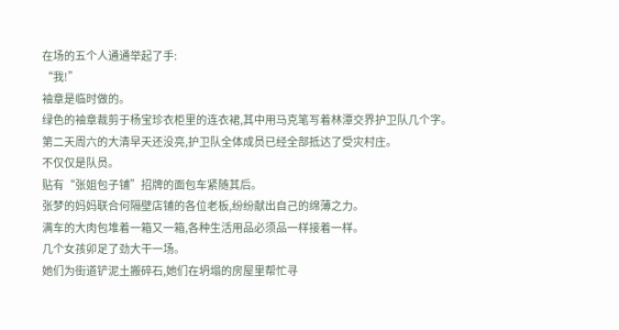在场的五个人通通举起了手:
“我!”
袖章是临时做的。
绿色的袖章裁剪于杨宝珍衣柜里的连衣裙,其中用马克笔写着林潭交界护卫队几个字。
第二天周六的大清早天还没亮,护卫队全体成员已经全部抵达了受灾村庄。
不仅仅是队员。
贴有“张姐包子铺”招牌的面包车紧随其后。
张梦的妈妈联合何隔壁店铺的各位老板,纷纷献出自己的绵薄之力。
满车的大肉包堆着一箱又一箱,各种生活用品必须品一样接着一样。
几个女孩卯足了劲大干一场。
她们为街道铲泥土搬碎石,她们在坍塌的房屋里帮忙寻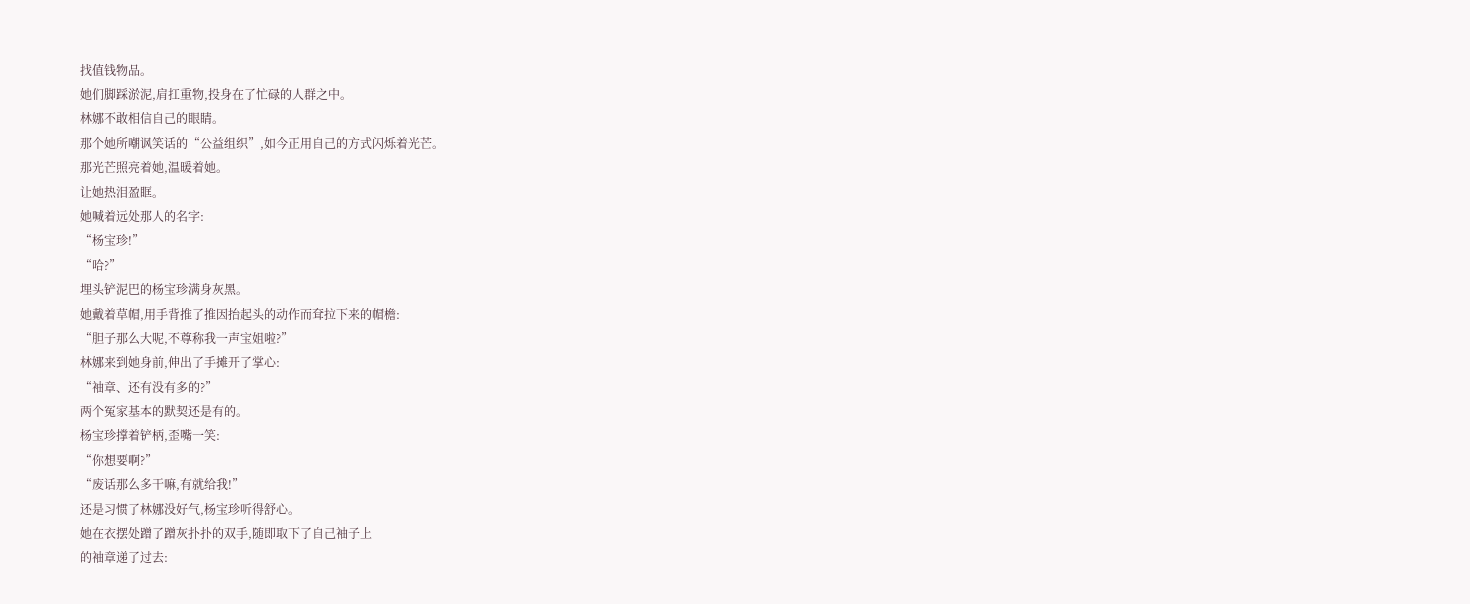找值钱物品。
她们脚踩淤泥,肩扛重物,投身在了忙碌的人群之中。
林娜不敢相信自己的眼睛。
那个她所嘲讽笑话的“公益组织”,如今正用自己的方式闪烁着光芒。
那光芒照亮着她,温暖着她。
让她热泪盈眶。
她喊着远处那人的名字:
“杨宝珍!”
“哈?”
埋头铲泥巴的杨宝珍满身灰黑。
她戴着草帽,用手背推了推因抬起头的动作而耷拉下来的帽檐:
“胆子那么大呢,不尊称我一声宝姐啦?”
林娜来到她身前,伸出了手摊开了掌心:
“袖章、还有没有多的?”
两个冤家基本的默契还是有的。
杨宝珍撑着铲柄,歪嘴一笑:
“你想要啊?”
“废话那么多干嘛,有就给我!”
还是习惯了林娜没好气,杨宝珍听得舒心。
她在衣摆处蹭了蹭灰扑扑的双手,随即取下了自己袖子上
的袖章递了过去: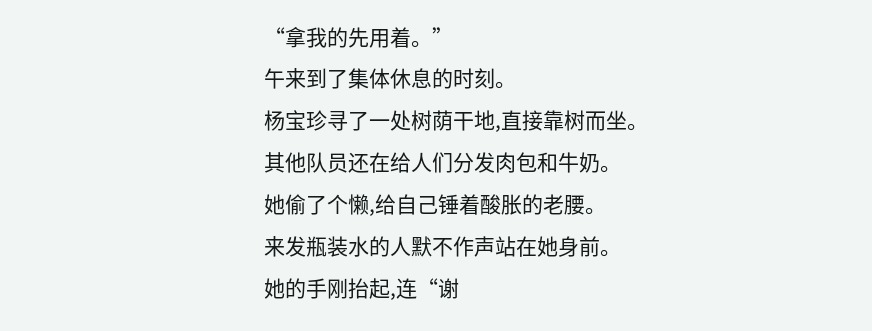“拿我的先用着。”
午来到了集体休息的时刻。
杨宝珍寻了一处树荫干地,直接靠树而坐。
其他队员还在给人们分发肉包和牛奶。
她偷了个懒,给自己锤着酸胀的老腰。
来发瓶装水的人默不作声站在她身前。
她的手刚抬起,连“谢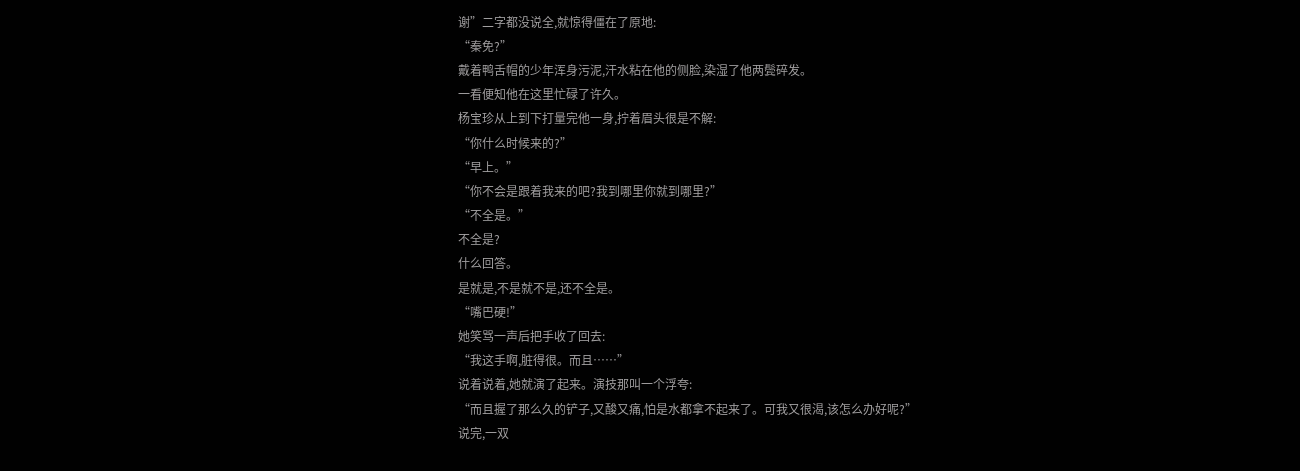谢”二字都没说全,就惊得僵在了原地:
“秦免?”
戴着鸭舌帽的少年浑身污泥,汗水粘在他的侧脸,染湿了他两鬓碎发。
一看便知他在这里忙碌了许久。
杨宝珍从上到下打量完他一身,拧着眉头很是不解:
“你什么时候来的?”
“早上。”
“你不会是跟着我来的吧?我到哪里你就到哪里?”
“不全是。”
不全是?
什么回答。
是就是,不是就不是,还不全是。
“嘴巴硬!”
她笑骂一声后把手收了回去:
“我这手啊,脏得很。而且……”
说着说着,她就演了起来。演技那叫一个浮夸:
“而且握了那么久的铲子,又酸又痛,怕是水都拿不起来了。可我又很渴,该怎么办好呢?”
说完,一双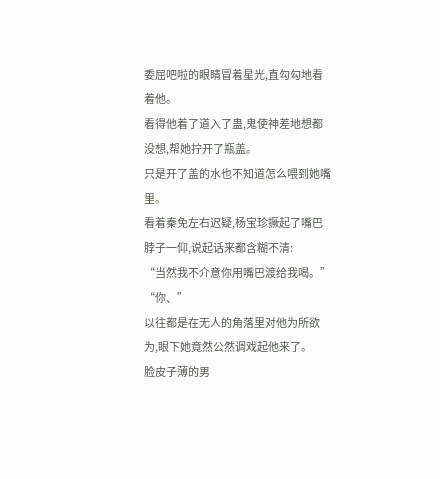委屈吧啦的眼睛冒着星光,直勾勾地看着他。
看得他着了道入了蛊,鬼使神差地想都没想,帮她拧开了瓶盖。
只是开了盖的水也不知道怎么喂到她嘴里。
看着秦免左右迟疑,杨宝珍撅起了嘴巴脖子一仰,说起话来都含糊不清:
“当然我不介意你用嘴巴渡给我喝。”
“你、”
以往都是在无人的角落里对他为所欲为,眼下她竟然公然调戏起他来了。
脸皮子薄的男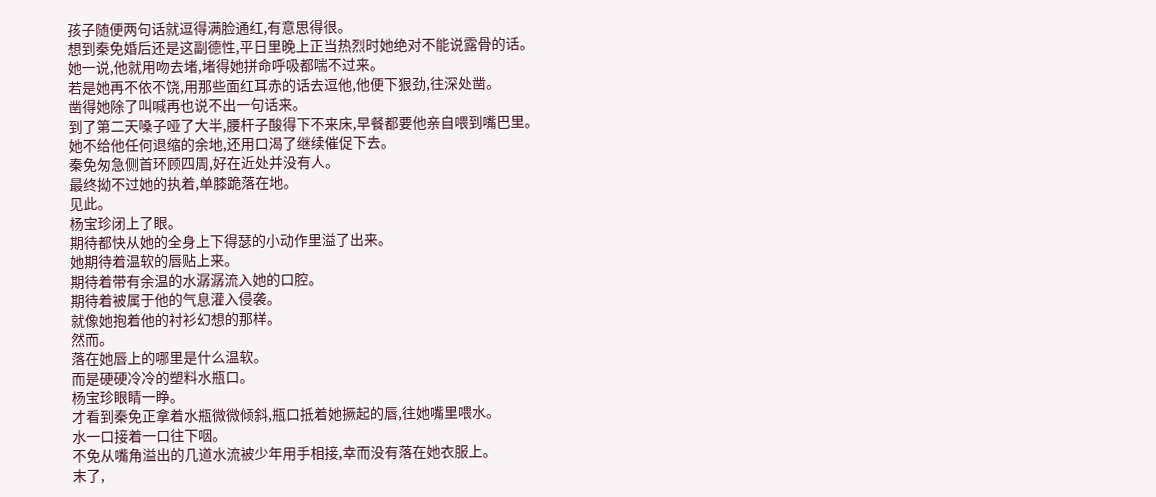孩子随便两句话就逗得满脸通红,有意思得很。
想到秦免婚后还是这副德性,平日里晚上正当热烈时她绝对不能说露骨的话。
她一说,他就用吻去堵,堵得她拼命呼吸都喘不过来。
若是她再不依不饶,用那些面红耳赤的话去逗他,他便下狠劲,往深处凿。
凿得她除了叫喊再也说不出一句话来。
到了第二天嗓子哑了大半,腰杆子酸得下不来床,早餐都要他亲自喂到嘴巴里。
她不给他任何退缩的余地,还用口渴了继续催促下去。
秦免匆急侧首环顾四周,好在近处并没有人。
最终拗不过她的执着,单膝跪落在地。
见此。
杨宝珍闭上了眼。
期待都快从她的全身上下得瑟的小动作里溢了出来。
她期待着温软的唇贴上来。
期待着带有余温的水潺潺流入她的口腔。
期待着被属于他的气息灌入侵袭。
就像她抱着他的衬衫幻想的那样。
然而。
落在她唇上的哪里是什么温软。
而是硬硬冷冷的塑料水瓶口。
杨宝珍眼睛一睁。
才看到秦免正拿着水瓶微微倾斜,瓶口抵着她撅起的唇,往她嘴里喂水。
水一口接着一口往下咽。
不免从嘴角溢出的几道水流被少年用手相接,幸而没有落在她衣服上。
末了,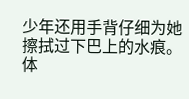少年还用手背仔细为她擦拭过下巴上的水痕。
体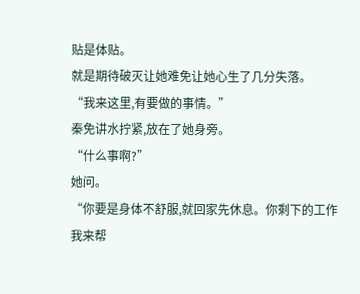贴是体贴。
就是期待破灭让她难免让她心生了几分失落。
“我来这里,有要做的事情。”
秦免讲水拧紧,放在了她身旁。
“什么事啊?”
她问。
“你要是身体不舒服,就回家先休息。你剩下的工作我来帮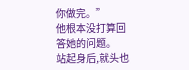你做完。”
他根本没打算回答她的问题。
站起身后,就头也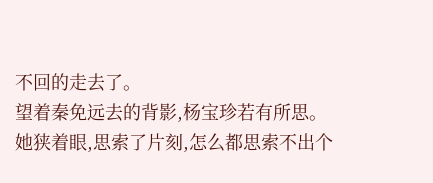不回的走去了。
望着秦免远去的背影,杨宝珍若有所思。
她狭着眼,思索了片刻,怎么都思索不出个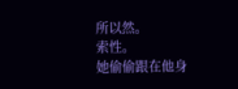所以然。
索性。
她偷偷跟在他身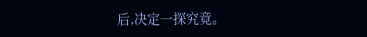后,决定一探究竟。